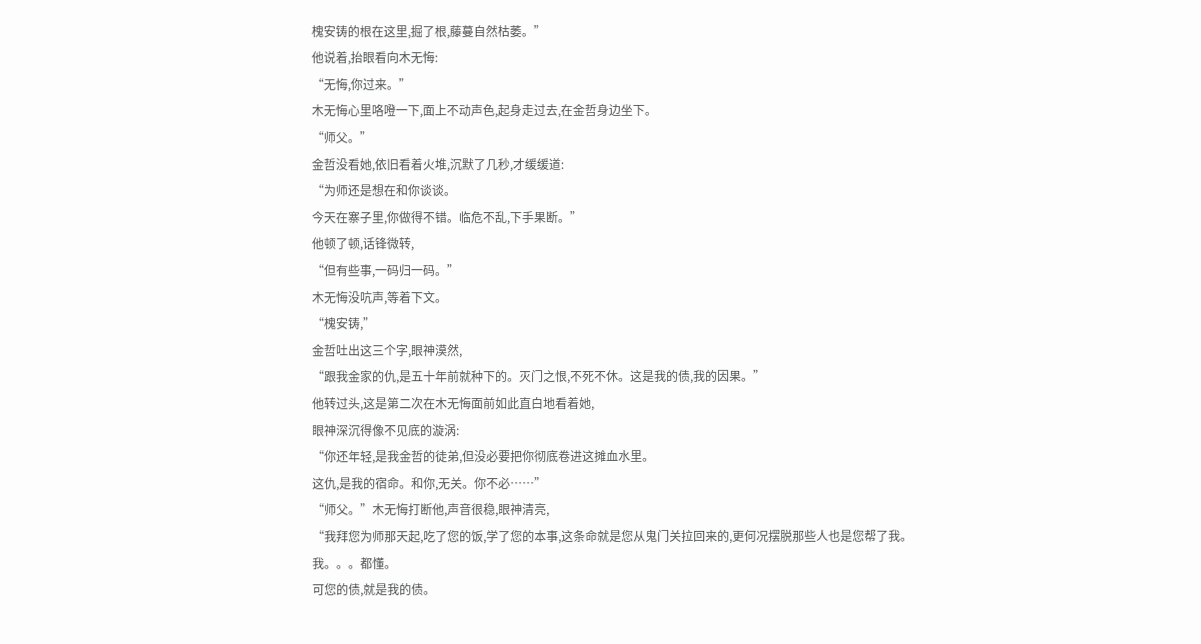槐安铸的根在这里,掘了根,藤蔓自然枯萎。”
他说着,抬眼看向木无悔:
“无悔,你过来。”
木无悔心里咯噔一下,面上不动声色,起身走过去,在金哲身边坐下。
“师父。”
金哲没看她,依旧看着火堆,沉默了几秒,才缓缓道:
“为师还是想在和你谈谈。
今天在寨子里,你做得不错。临危不乱,下手果断。”
他顿了顿,话锋微转,
“但有些事,一码归一码。”
木无悔没吭声,等着下文。
“槐安铸,”
金哲吐出这三个字,眼神漠然,
“跟我金家的仇,是五十年前就种下的。灭门之恨,不死不休。这是我的债,我的因果。”
他转过头,这是第二次在木无悔面前如此直白地看着她,
眼神深沉得像不见底的漩涡:
“你还年轻,是我金哲的徒弟,但没必要把你彻底卷进这摊血水里。
这仇,是我的宿命。和你,无关。你不必……”
“师父。”木无悔打断他,声音很稳,眼神清亮,
“我拜您为师那天起,吃了您的饭,学了您的本事,这条命就是您从鬼门关拉回来的,更何况摆脱那些人也是您帮了我。
我。。。都懂。
可您的债,就是我的债。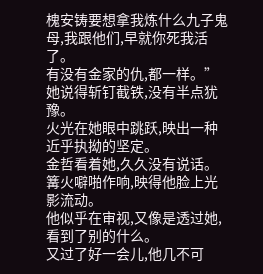槐安铸要想拿我炼什么九子鬼母,我跟他们,早就你死我活了。
有没有金家的仇,都一样。”
她说得斩钉截铁,没有半点犹豫。
火光在她眼中跳跃,映出一种近乎执拗的坚定。
金哲看着她,久久没有说话。
篝火噼啪作响,映得他脸上光影流动。
他似乎在审视,又像是透过她,看到了别的什么。
又过了好一会儿,他几不可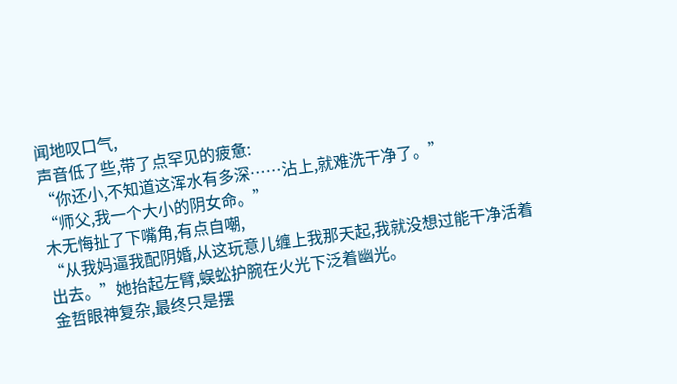闻地叹口气,
声音低了些,带了点罕见的疲惫:
“你还小,不知道这浑水有多深……沾上,就难洗干净了。”
“师父,我一个大小的阴女命。”
木无悔扯了下嘴角,有点自嘲,
“从我妈逼我配阴婚,从这玩意儿缠上我那天起,我就没想过能干净活着出去。”她抬起左臂,蜈蚣护腕在火光下泛着幽光。
金哲眼神复杂,最终只是摆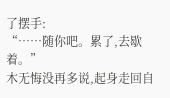了摆手:
“……随你吧。累了,去歇着。”
木无悔没再多说,起身走回自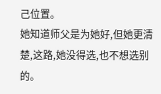己位置。
她知道师父是为她好,但她更清楚,这路,她没得选,也不想选别的。